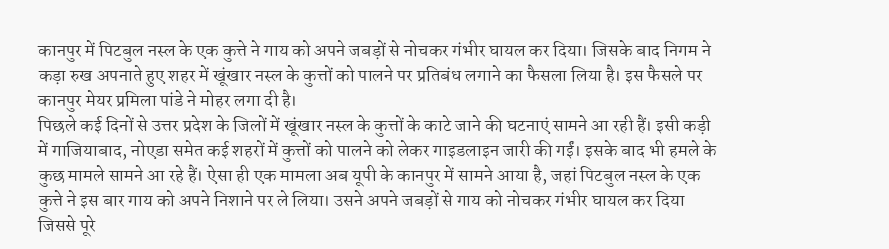कानपुर में पिटबुल नस्ल के एक कुत्ते ने गाय को अपने जबड़ों से नोचकर गंभीर घायल कर दिया। जिसके बाद निगम ने कड़ा रुख अपनाते हुए शहर में खूंखार नस्ल के कुत्तों को पालने पर प्रतिबंध लगाने का फैसला लिया है। इस फैसले पर कानपुर मेयर प्रमिला पांडे ने मोहर लगा दी है।
पिछले कई दिनों से उत्तर प्रदेश के जिलों में खूंखार नस्ल के कुत्तों के काटे जाने की घटनाएं सामने आ रही हैं। इसी कड़ी में गाजियाबाद, नोएडा समेत कई शहरों में कुत्तों को पालने को लेकर गाइडलाइन जारी की गईं। इसके बाद भी हमले के कुछ मामले सामने आ रहे हैं। ऐसा ही एक मामला अब यूपी के कानपुर में सामने आया है, जहां पिटबुल नस्ल के एक कुत्ते ने इस बार गाय को अपने निशाने पर ले लिया। उसने अपने जबड़ों से गाय को नोचकर गंभीर घायल कर दिया जिससे पूरे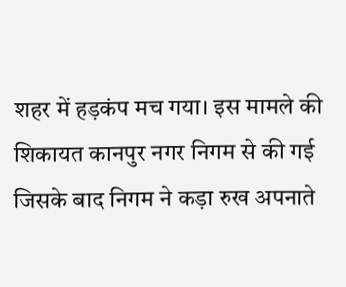शहर में हड़कंप मच गया। इस मामले की शिकायत कानपुर नगर निगम से की गई जिसके बाद निगम ने कड़ा रुख अपनाते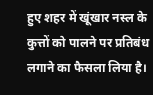हुए शहर में खूंखार नस्ल के कुत्तों को पालने पर प्रतिबंध लगाने का फैसला लिया है।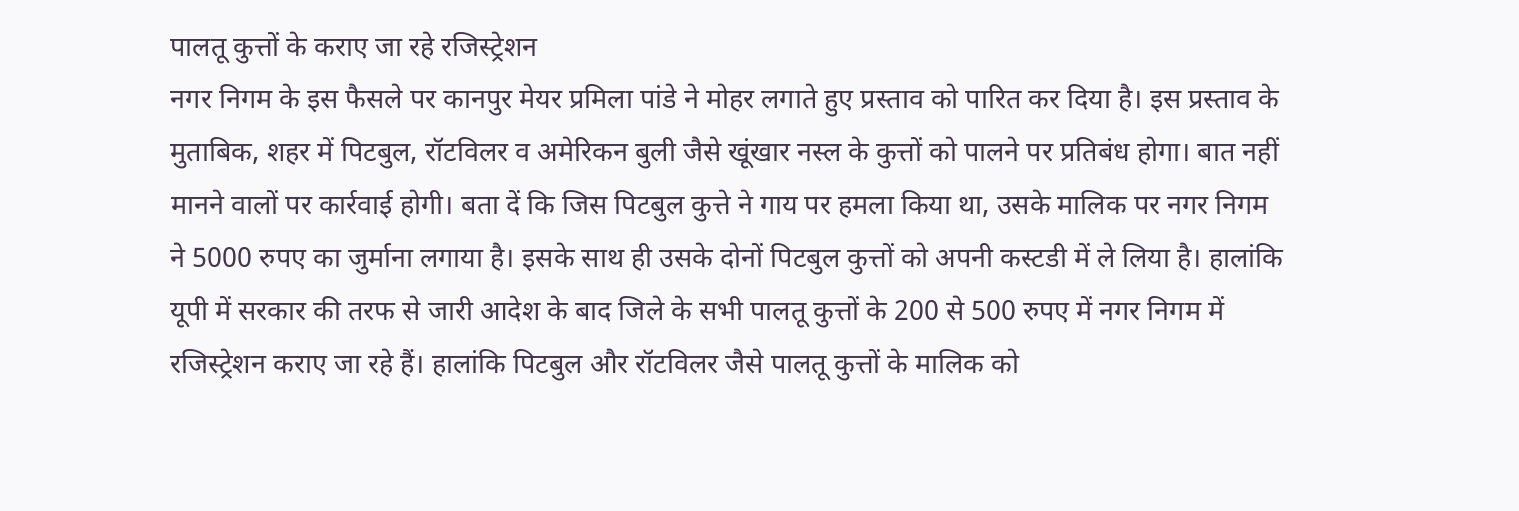पालतू कुत्तों के कराए जा रहे रजिस्ट्रेशन
नगर निगम के इस फैसले पर कानपुर मेयर प्रमिला पांडे ने मोहर लगाते हुए प्रस्ताव को पारित कर दिया है। इस प्रस्ताव के मुताबिक, शहर में पिटबुल, रॉटविलर व अमेरिकन बुली जैसे खूंखार नस्ल के कुत्तों को पालने पर प्रतिबंध होगा। बात नहीं मानने वालों पर कार्रवाई होगी। बता दें कि जिस पिटबुल कुत्ते ने गाय पर हमला किया था, उसके मालिक पर नगर निगम ने 5000 रुपए का जुर्माना लगाया है। इसके साथ ही उसके दोनों पिटबुल कुत्तों को अपनी कस्टडी में ले लिया है। हालांकि यूपी में सरकार की तरफ से जारी आदेश के बाद जिले के सभी पालतू कुत्तों के 200 से 500 रुपए में नगर निगम में रजिस्ट्रेशन कराए जा रहे हैं। हालांकि पिटबुल और रॉटविलर जैसे पालतू कुत्तों के मालिक को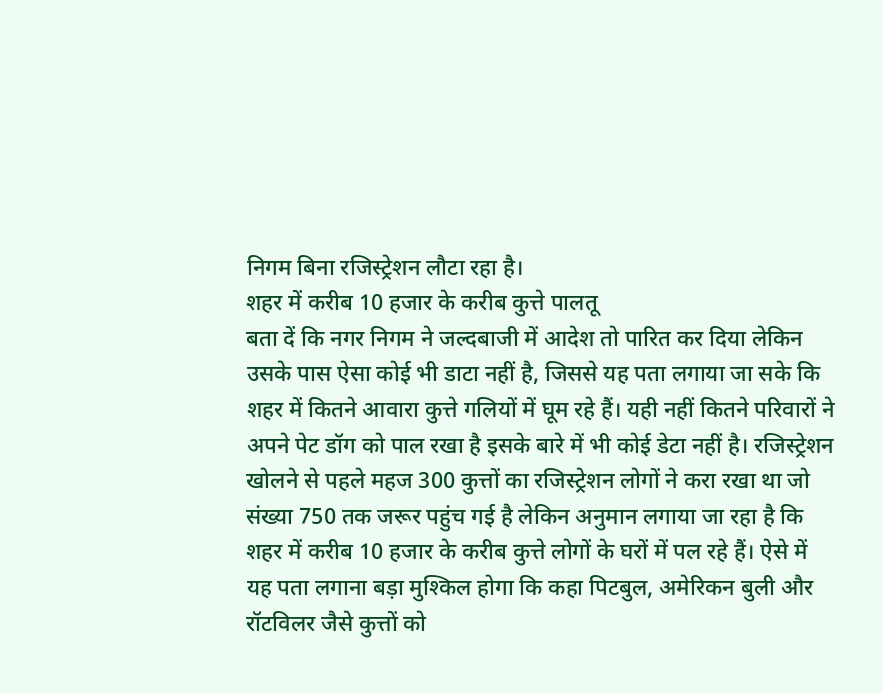निगम बिना रजिस्ट्रेशन लौटा रहा है।
शहर में करीब 10 हजार के करीब कुत्ते पालतू
बता दें कि नगर निगम ने जल्दबाजी में आदेश तो पारित कर दिया लेकिन उसके पास ऐसा कोई भी डाटा नहीं है, जिससे यह पता लगाया जा सके कि शहर में कितने आवारा कुत्ते गलियों में घूम रहे हैं। यही नहीं कितने परिवारों ने अपने पेट डॉग को पाल रखा है इसके बारे में भी कोई डेटा नहीं है। रजिस्ट्रेशन खोलने से पहले महज 300 कुत्तों का रजिस्ट्रेशन लोगों ने करा रखा था जो संख्या 750 तक जरूर पहुंच गई है लेकिन अनुमान लगाया जा रहा है कि शहर में करीब 10 हजार के करीब कुत्ते लोगों के घरों में पल रहे हैं। ऐसे में यह पता लगाना बड़ा मुश्किल होगा कि कहा पिटबुल, अमेरिकन बुली और रॉटविलर जैसे कुत्तों को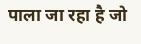पाला जा रहा है जो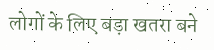लोगों के लिए बड़ा खतरा बने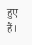हुए हैं।